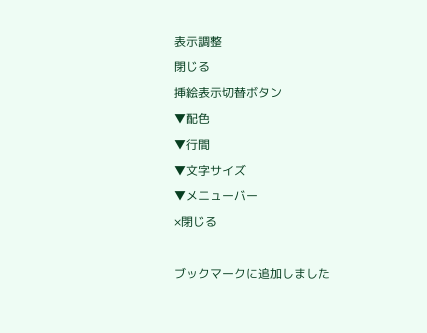表示調整
閉じる
挿絵表示切替ボタン
▼配色
▼行間
▼文字サイズ
▼メニューバー
×閉じる

ブックマークに追加しました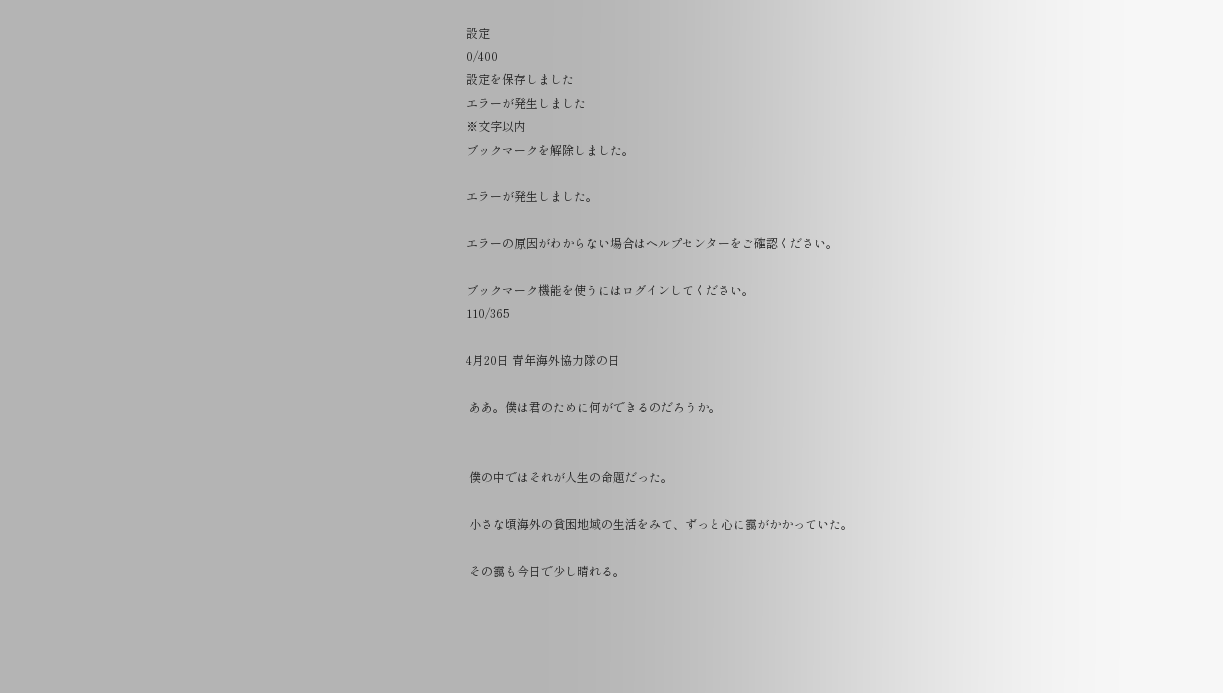設定
0/400
設定を保存しました
エラーが発生しました
※文字以内
ブックマークを解除しました。

エラーが発生しました。

エラーの原因がわからない場合はヘルプセンターをご確認ください。

ブックマーク機能を使うにはログインしてください。
110/365

4月20日 青年海外協力隊の日

 ああ。僕は君のために何ができるのだろうか。


 僕の中ではそれが人生の命題だった。

 小さな頃海外の貧困地域の生活をみて、ずっと心に靄がかかっていた。

 その靄も今日で少し晴れる。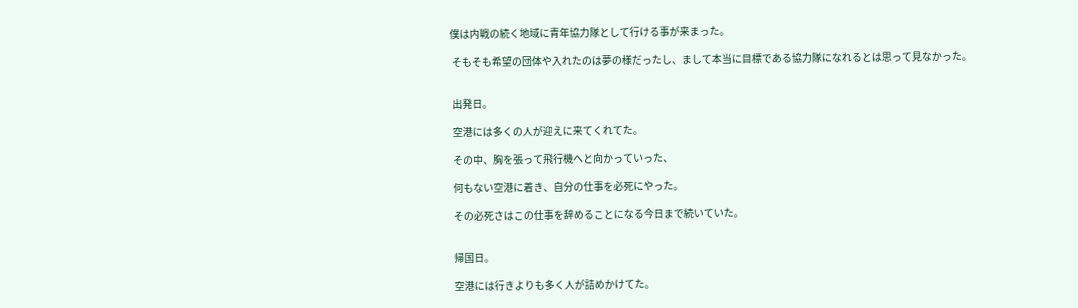僕は内戦の続く地域に青年協力隊として行ける事が来まった。

 そもそも希望の団体や入れたのは夢の様だったし、まして本当に目標である協力隊になれるとは思って見なかった。


 出発日。

 空港には多くの人が迎えに来てくれてた。

 その中、胸を張って飛行機へと向かっていった、

 何もない空港に着き、自分の仕事を必死にやった。

 その必死さはこの仕事を辞めることになる今日まで続いていた。


 帰国日。

 空港には行きよりも多く人が詰めかけてた。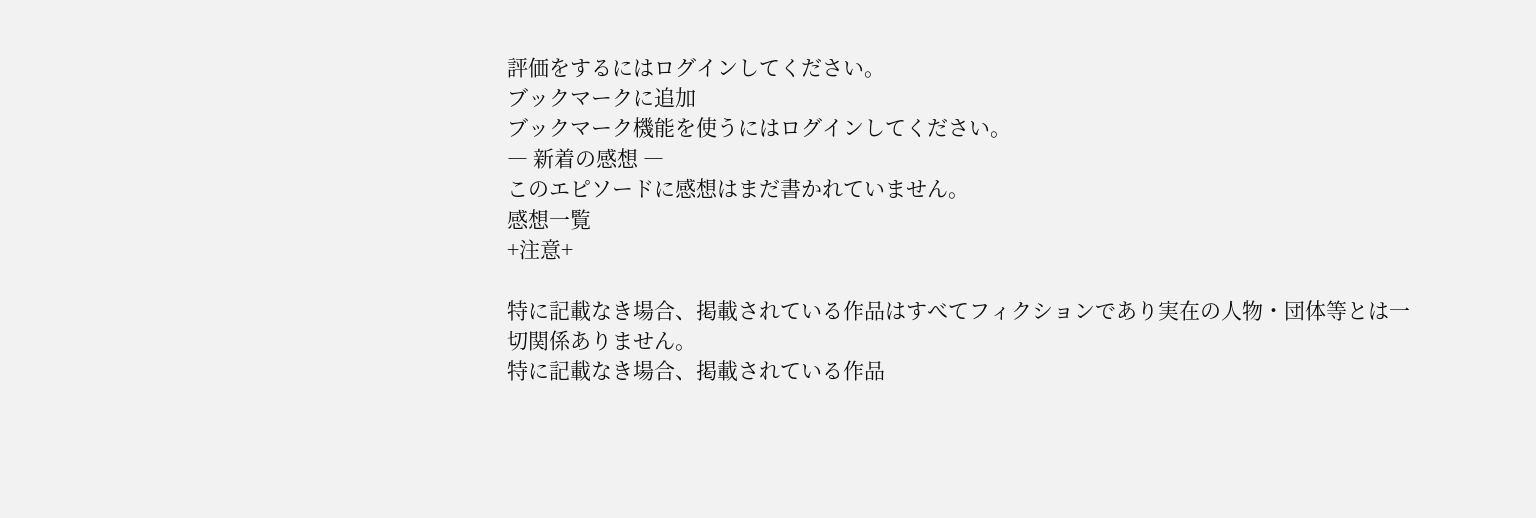評価をするにはログインしてください。
ブックマークに追加
ブックマーク機能を使うにはログインしてください。
― 新着の感想 ―
このエピソードに感想はまだ書かれていません。
感想一覧
+注意+

特に記載なき場合、掲載されている作品はすべてフィクションであり実在の人物・団体等とは一切関係ありません。
特に記載なき場合、掲載されている作品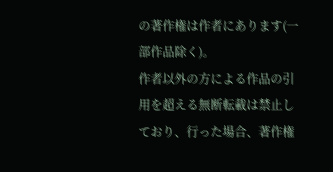の著作権は作者にあります(一部作品除く)。
作者以外の方による作品の引用を超える無断転載は禁止しており、行った場合、著作権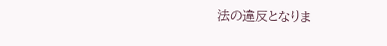法の違反となりま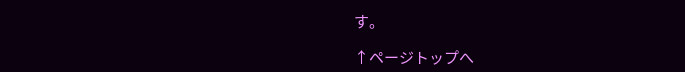す。

↑ページトップへ